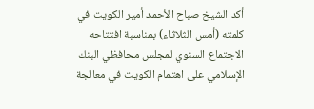أكد الشيخ صباح الأحمد أمير الكويت في كلمته (أمس الثلاثاء) بمناسبة افتتاحه الاجتماع السنوي لمجلس محافظي البنك الإسلامي على اهتمام الكويت في معالجة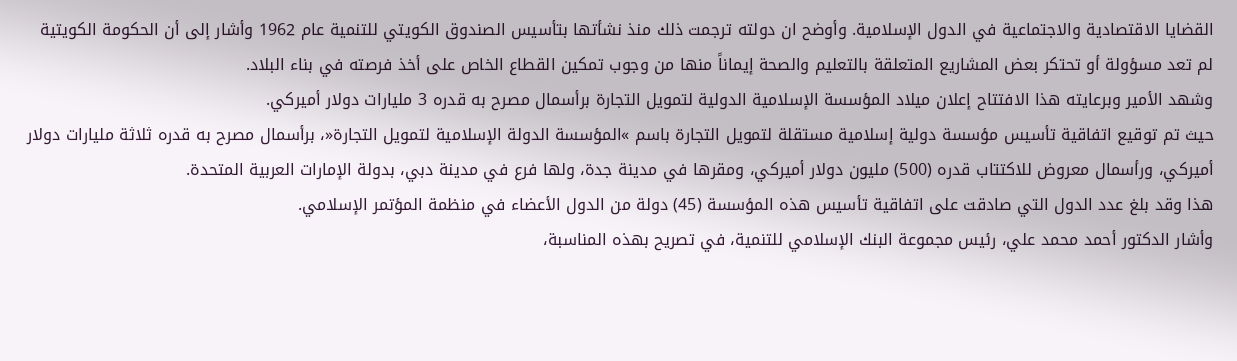القضايا الاقتصادية والاجتماعية في الدول الإسلامية. وأوضح ان دولته ترجمت ذلك منذ نشأتها بتأسيس الصندوق الكويتي للتنمية عام 1962 وأشار إلى أن الحكومة الكويتية لم تعد مسؤولة أو تحتكر بعض المشاريع المتعلقة بالتعليم والصحة إيماناً منها من وجوب تمكين القطاع الخاص على أخذ فرصته في بناء البلاد.
وشهد الأمير وبرعايته هذا الافتتاح إعلان ميلاد المؤسسة الإسلامية الدولية لتمويل التجارة برأسمال مصرح به قدره 3 مليارات دولار أميركي.
حيث تم توقيع اتفاقية تأسيس مؤسسة دولية إسلامية مستقلة لتمويل التجارة باسم »المؤسسة الدولة الإسلامية لتمويل التجارة«، برأسمال مصرح به قدره ثلاثة مليارات دولار أميركي، ورأسمال معروض للاكتتاب قدره (500) مليون دولار أميركي، ومقرها في مدينة جدة، ولها فرع في مدينة دبي، بدولة الإمارات العربية المتحدة.
هذا وقد بلغ عدد الدول التي صادقت على اتفاقية تأسيس هذه المؤسسة (45) دولة من الدول الأعضاء في منظمة المؤتمر الإسلامي.
وأشار الدكتور أحمد محمد علي، رئيس مجموعة البنك الإسلامي للتنمية، في تصريح بهذه المناسبة،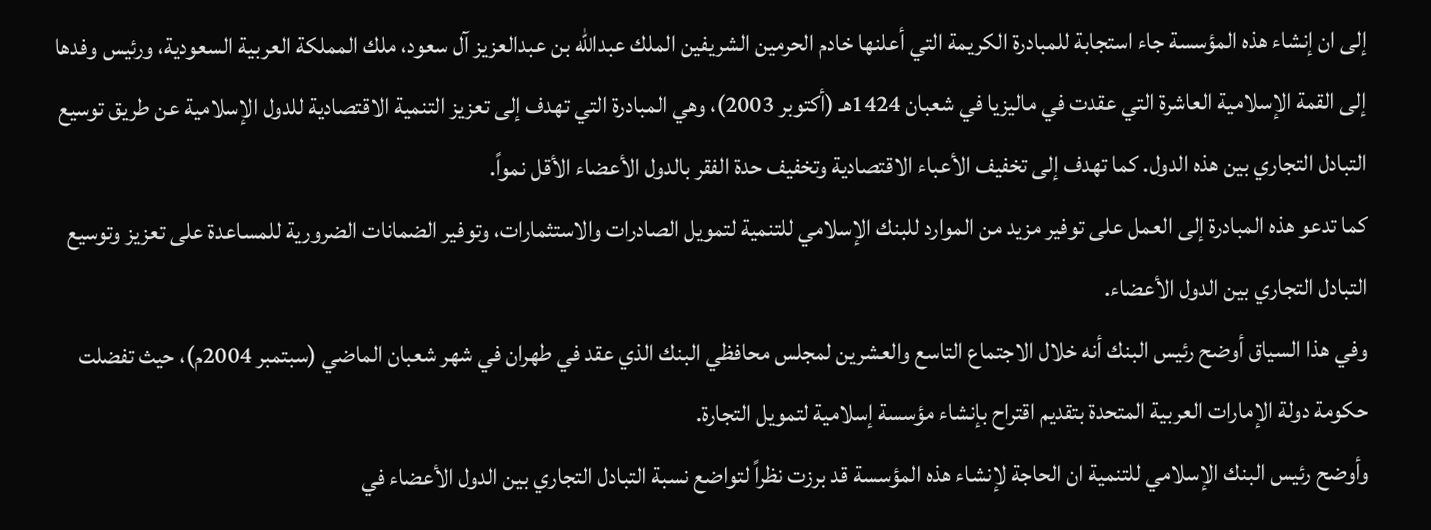إلى ان إنشاء هذه المؤسسة جاء استجابة للمبادرة الكريمة التي أعلنها خادم الحرمين الشريفين الملك عبدالله بن عبدالعزيز آل سعود، ملك المملكة العربية السعودية، ورئيس وفدها إلى القمة الإسلامية العاشرة التي عقدت في ماليزيا في شعبان 1424هـ (أكتوبر 2003)، وهي المبادرة التي تهدف إلى تعزيز التنمية الاقتصادية للدول الإسلامية عن طريق توسيع التبادل التجاري بين هذه الدول. كما تهدف إلى تخفيف الأعباء الاقتصادية وتخفيف حدة الفقر بالدول الأعضاء الأقل نمواً.
كما تدعو هذه المبادرة إلى العمل على توفير مزيد من الموارد للبنك الإسلامي للتنمية لتمويل الصادرات والاستثمارات، وتوفير الضمانات الضرورية للمساعدة على تعزيز وتوسيع التبادل التجاري بين الدول الأعضاء.
وفي هذا السياق أوضح رئيس البنك أنه خلال الاجتماع التاسع والعشرين لمجلس محافظي البنك الذي عقد في طهران في شهر شعبان الماضي (سبتمبر 2004م)، حيث تفضلت حكومة دولة الإمارات العربية المتحدة بتقديم اقتراح بإنشاء مؤسسة إسلامية لتمويل التجارة.
وأوضح رئيس البنك الإسلامي للتنمية ان الحاجة لإنشاء هذه المؤسسة قد برزت نظراً لتواضع نسبة التبادل التجاري بين الدول الأعضاء في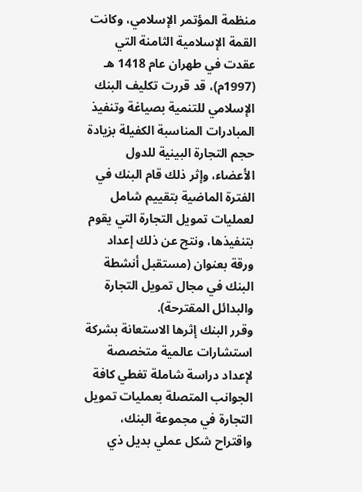منظمة المؤتمر الإسلامي، وكانت القمة الإسلامية الثامنة التي عقدت في طهران عام 1418 هـ (1997م)، قد قررت تكليف البنك الإسلامي للتنمية بصياغة وتنفيذ المبادرات المناسبة الكفيلة بزيادة حجم التجارة البينية للدول الأعضاء، وإثر ذلك قام البنك في الفترة الماضية بتقييم شامل لعمليات تمويل التجارة التي يقوم بتنفيذها، ونتج عن ذلك إعداد ورقة بعنوان (مستقبل أنشطة البنك في مجال تمويل التجارة والبدائل المقترحة).
وقرر البنك إثرها الاستعانة بشركة استشارات عالمية متخصصة لإعداد دراسة شاملة تغطي كافة الجوانب المتصلة بعمليات تمويل التجارة في مجموعة البنك، واقتراح شكل عملي بديل ذي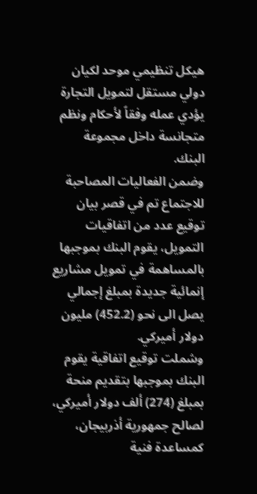هيكل تنظيمي موحد لكيان دولي مستقل لتمويل التجارة يؤدي عمله وفقاً لأحكام ونظم متجانسة داخل مجموعة البنك.
وضمن الفعاليات المصاحبة للاجتماع تم في قصر بيان توقيع عدد من اتفاقيات التمويل، يقوم البنك بموجبها بالمساهمة في تمويل مشاريع إنمائية جديدة بمبلغ إجمالي يصل الى نحو (452.2) مليون دولار أميركي.
وشملت توقيع اتفاقية يقوم البنك بموجبها بتقديم منحة بمبلغ (274) ألف دولار أميركي، لصالح جمهورية أذربيجان، كمساعدة فنية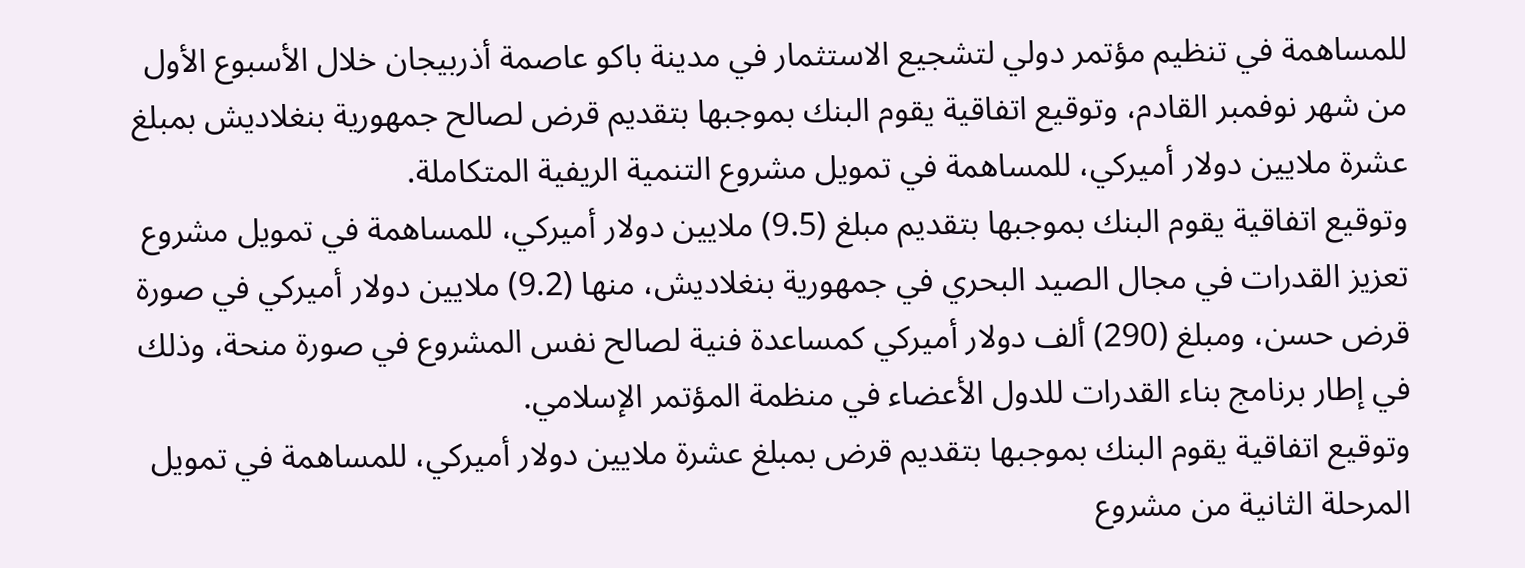للمساهمة في تنظيم مؤتمر دولي لتشجيع الاستثمار في مدينة باكو عاصمة أذربيجان خلال الأسبوع الأول من شهر نوفمبر القادم، وتوقيع اتفاقية يقوم البنك بموجبها بتقديم قرض لصالح جمهورية بنغلاديش بمبلغ عشرة ملايين دولار أميركي، للمساهمة في تمويل مشروع التنمية الريفية المتكاملة.
وتوقيع اتفاقية يقوم البنك بموجبها بتقديم مبلغ (9.5) ملايين دولار أميركي، للمساهمة في تمويل مشروع تعزيز القدرات في مجال الصيد البحري في جمهورية بنغلاديش، منها (9.2) ملايين دولار أميركي في صورة قرض حسن، ومبلغ (290) ألف دولار أميركي كمساعدة فنية لصالح نفس المشروع في صورة منحة، وذلك في إطار برنامج بناء القدرات للدول الأعضاء في منظمة المؤتمر الإسلامي.
وتوقيع اتفاقية يقوم البنك بموجبها بتقديم قرض بمبلغ عشرة ملايين دولار أميركي، للمساهمة في تمويل المرحلة الثانية من مشروع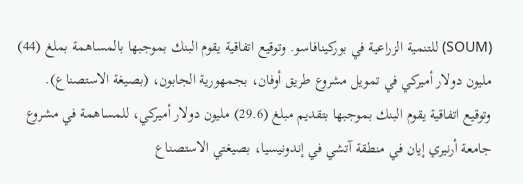(SOUM) للتنمية الزراعية في بوركينافاسو. وتوقيع اتفاقية يقوم البنك بموجبها بالمساهمة بملغ (44) مليون دولار أميركي في تمويل مشروع طريق أوفان، بجمهورية الجابون، (بصيغة الاستصناع).
وتوقيع اتفاقية يقوم البنك بموجبها بتقديم مبلغ (29.6) مليون دولار أميركي، للمساهمة في مشروع جامعة أرنيري إيان في منطقة آتشي في إندونيسيا، بصيغتي الاستصناع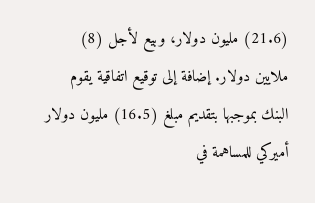(21.6) مليون دولار، وبيع لأجل (8) ملايين دولار. إضافة إلى توقيع اتفاقية يقوم البنك بموجبها بتقديم مبلغ (16.5) مليون دولار أميركي للمساهمة في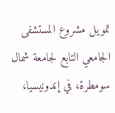تمويل مشروع المستشفى الجامعي التابع لجامعة شمال سومطرة، في إندونيسيا،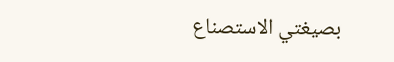بصيغتي الاستصناع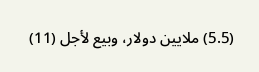(5.5) ملايين دولار، وبيع لأجل (11)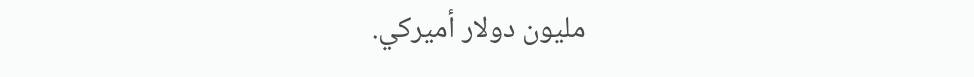مليون دولار أميركي.